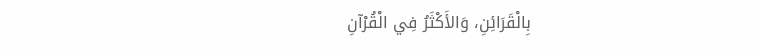بِالْقَرَائِنِ، وَالأَكْثَرُ فِي الْقُرْآنِ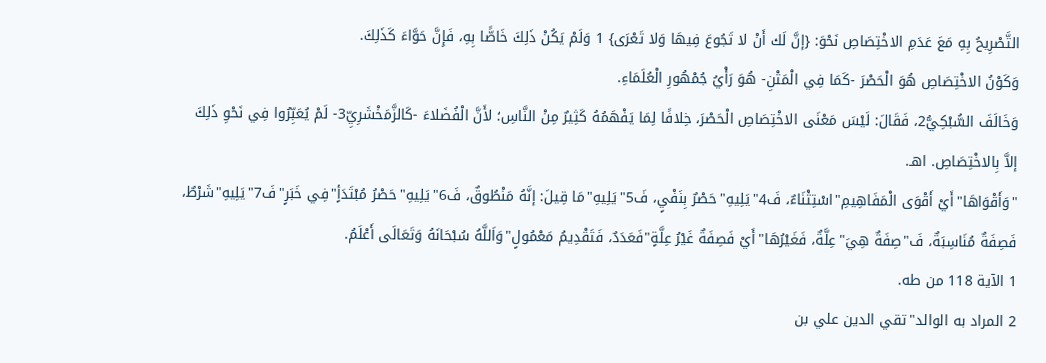التَّصْرِيحُ بِهِ مَعَ عَدَمِ الاخْتِصَاصِ نَحْوَ: {إنَّ لَك أَنْ لا تَجُوعَ فِيهَا وَلا تَعْرَى} 1 وَلَمْ يَكُنْ ذَلِكَ خَاصًّا بِهِ، فَإِنَّ حَوَّاءَ كَذَلِكَ.
وَكَوْنُ الاخْتِصَاصِ هُوَ الْحَصْرَ -كَمَا فِي الْمَتْنِ- هُوَ رَأْيُ جُمْهُورِ الْعُلَمَاءِ.
وَخَالَفَ السُّبْكِيُّ2، فَقَالَ: لَيْسَ مَعْنَى الاخْتِصَاصِ الْحَصْرَ، خِلافًا لِمَا يَفْهَمُهُ كَثِيرٌ مِنْ النَّاسِ؛ لأَنَّ الْفُضَلاءَ -كَالزَّمَخْشَرِيِّ3- لَمْ يُعَبِّرُوا فِي نَحْوِ ذَلِكَ إلاَّ بِالاخْتِصَاصِ. اهـ.
"وَأَقْوَاهَا"أَيْ أَقْوَى الْمَفَاهِيمِ"اسْتِثْنَاءٌ، فَ4"يَلِيهِ"حَصْرٌ بِنَفْيٍ، فَ5"يَلِيهِ"مَا قِيلَ: إنَّهُ مَنْطُوقٌ، فَ6"يَلِيهِ"حَصْرُ مُبْتَدَأٍ"فِي خَبَرٍ"فَ7"يَلِيهِ"شَرْطٌ، فَصِفَةٌ مُنَاسِبَةٌ، فَ"صِفَةٌ هِيَ"عِلَّةٌ، فَغَيْرُهَا"أَيْ فَصِفَةٌ غَيْرُ عِلَّةٍ"فَعَدَدٌ، فَتَقْدِيمُ مَعْمُولٍ"وَاَللَّهُ سُبْحَانَهُ وَتَعَالَى أَعْلَمُ.
1 الآية 118 من طه.
2 المراد به الوالد"تقي الدين علي بن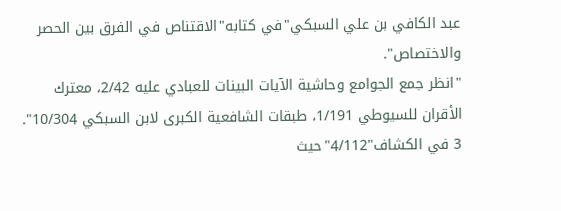عبد الكافي بن علي السبكي"في كتابه"الاقتناص في الفرق بين الحصر والاختصاص".
"انظر جمع الجوامع وحاشية الآيات البينات للعبادي عليه 2/42، معترك الأقران للسيوطي 1/191، طبقات الشافعية الكبرى لابن السبكي 10/304".
3 في الكشاف"4/112"حيث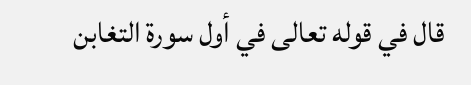قال في قوله تعالى في أول سورة التغابن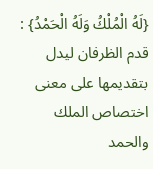{لَهُ الْمُلْكُ وَلَهُ الْحَمْدُ} : قدم الظرفان ليدل بتقديمها على معنى اختصاص الملك والحمد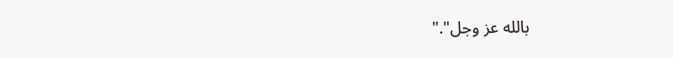بالله عز وجل"."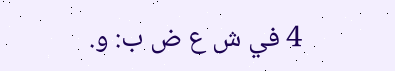4 في ش ع ض ب: و.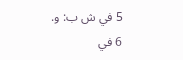5 في ش ب: و.
6 في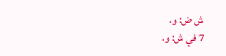ش ض: و.
7 في ش: و.